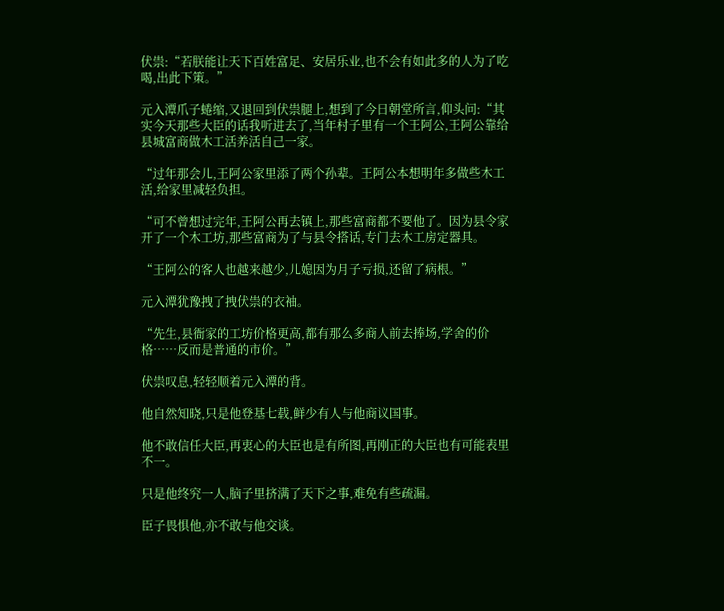伏祟:“若朕能让天下百姓富足、安居乐业,也不会有如此多的人为了吃喝,出此下策。”

元入潭爪子蜷缩,又退回到伏祟腿上,想到了今日朝堂所言,仰头问:“其实今天那些大臣的话我听进去了,当年村子里有一个王阿公,王阿公靠给县城富商做木工活养活自己一家。

“过年那会儿,王阿公家里添了两个孙辈。王阿公本想明年多做些木工活,给家里减轻负担。

“可不曾想过完年,王阿公再去镇上,那些富商都不要他了。因为县令家开了一个木工坊,那些富商为了与县令搭话,专门去木工房定器具。

“王阿公的客人也越来越少,儿媳因为月子亏损,还留了病根。”

元入潭犹豫拽了拽伏祟的衣袖。

“先生,县衙家的工坊价格更高,都有那么多商人前去捧场,学舍的价格……反而是普通的市价。”

伏祟叹息,轻轻顺着元入潭的背。

他自然知晓,只是他登基七载,鲜少有人与他商议国事。

他不敢信任大臣,再衷心的大臣也是有所图,再刚正的大臣也有可能表里不一。

只是他终究一人,脑子里挤满了天下之事,难免有些疏漏。

臣子畏惧他,亦不敢与他交谈。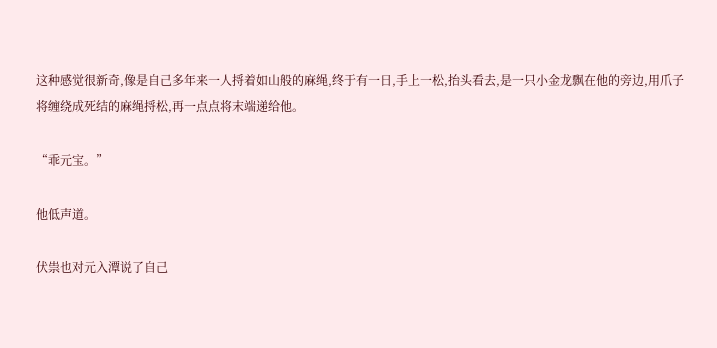这种感觉很新奇,像是自己多年来一人捋着如山般的麻绳,终于有一日,手上一松,抬头看去,是一只小金龙飘在他的旁边,用爪子将缠绕成死结的麻绳捋松,再一点点将末端递给他。

“乖元宝。”

他低声道。

伏祟也对元入潭说了自己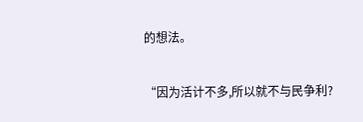的想法。

“因为活计不多,所以就不与民争利?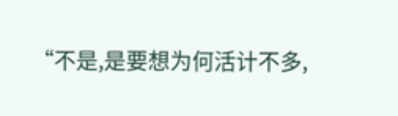“不是,是要想为何活计不多,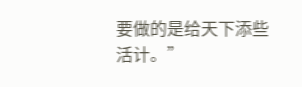要做的是给天下添些活计。”